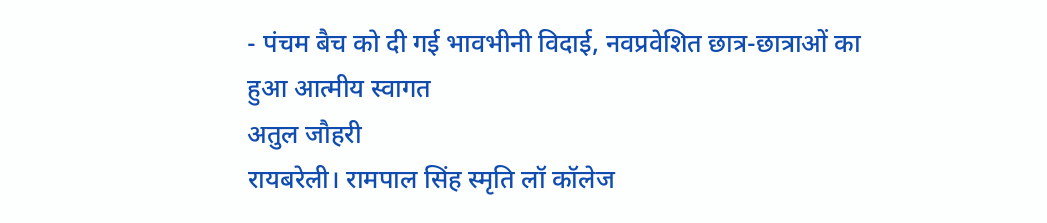- पंचम बैच को दी गई भावभीनी विदाई, नवप्रवेशित छात्र-छात्राओं का हुआ आत्मीय स्वागत
अतुल जौहरी
रायबरेली। रामपाल सिंह स्मृति लॉ कॉलेज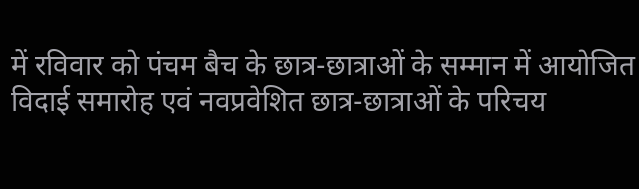में रविवार को पंचम बैच के छात्र-छात्राओं के सम्मान में आयोजित विदाई समारोह एवं नवप्रवेशित छात्र-छात्राओं के परिचय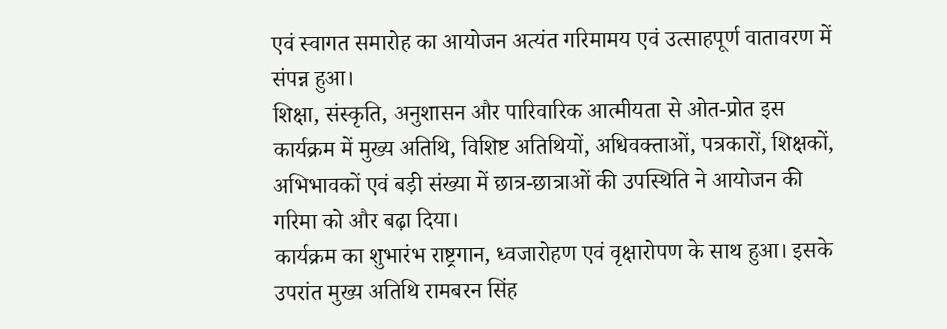एवं स्वागत समारोह का आयोजन अत्यंत गरिमामय एवं उत्साहपूर्ण वातावरण में संपन्न हुआ।
शिक्षा, संस्कृति, अनुशासन और पारिवारिक आत्मीयता से ओत-प्रोत इस कार्यक्रम में मुख्य अतिथि, विशिष्ट अतिथियों, अधिवक्ताओं, पत्रकारों, शिक्षकों, अभिभावकों एवं बड़ी संख्या में छात्र-छात्राओं की उपस्थिति ने आयोजन की गरिमा को और बढ़ा दिया।
कार्यक्रम का शुभारंभ राष्ट्रगान, ध्वजारोहण एवं वृक्षारोपण के साथ हुआ। इसके उपरांत मुख्य अतिथि रामबरन सिंह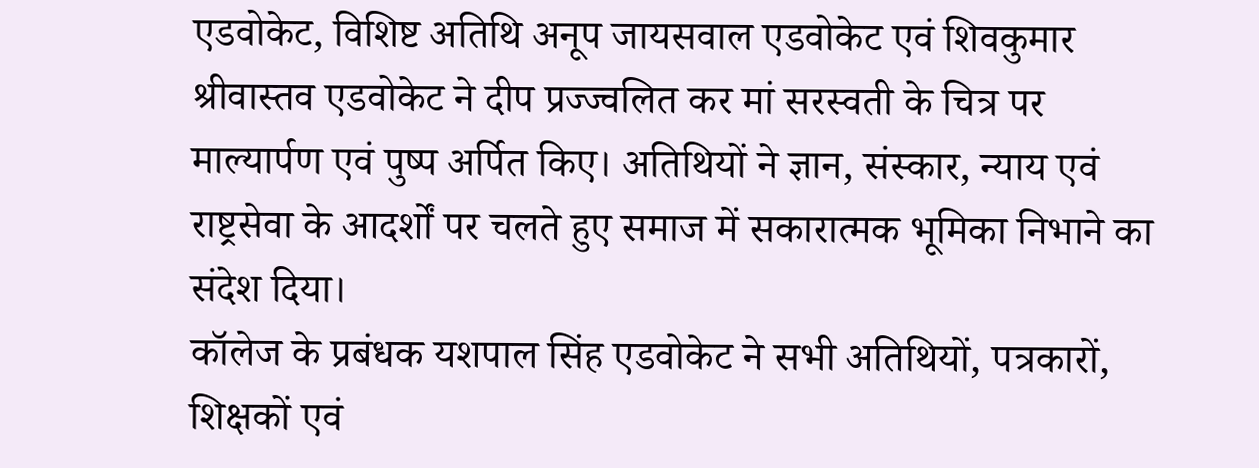एडवोकेट, विशिष्ट अतिथि अनूप जायसवाल एडवोकेट एवं शिवकुमार श्रीवास्तव एडवोकेट ने दीप प्रज्ज्वलित कर मां सरस्वती के चित्र पर माल्यार्पण एवं पुष्प अर्पित किए। अतिथियों ने ज्ञान, संस्कार, न्याय एवं राष्ट्रसेवा के आदर्शों पर चलते हुए समाज में सकारात्मक भूमिका निभाने का संदेश दिया।
कॉलेज के प्रबंधक यशपाल सिंह एडवोकेट ने सभी अतिथियों, पत्रकारों, शिक्षकों एवं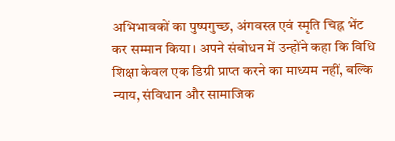अभिभावकों का पुष्पगुच्छ, अंगवस्त्र एवं स्मृति चिह्न भेंट कर सम्मान किया। अपने संबोधन में उन्होंने कहा कि विधि शिक्षा केवल एक डिग्री प्राप्त करने का माध्यम नहीं, बल्कि न्याय, संविधान और सामाजिक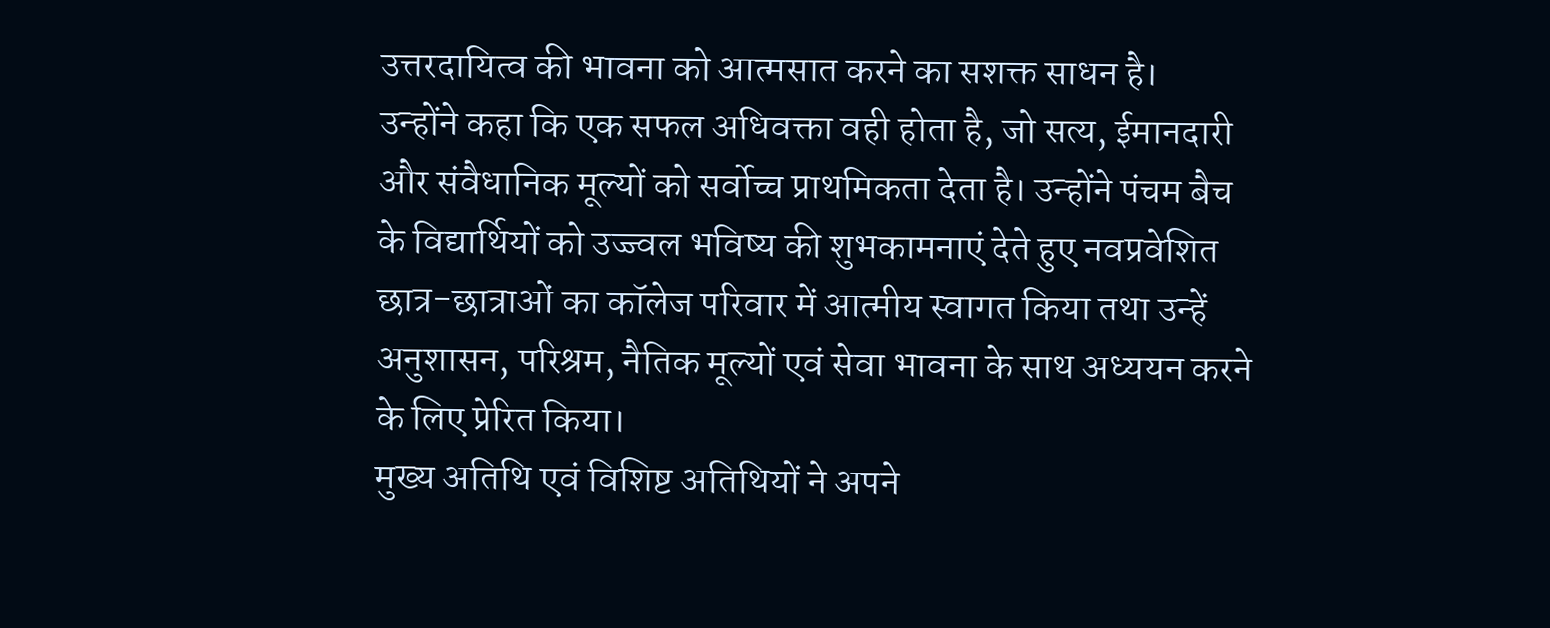उत्तरदायित्व की भावना को आत्मसात करने का सशक्त साधन है।
उन्होंने कहा कि एक सफल अधिवक्ता वही होता है, जो सत्य, ईमानदारी और संवैधानिक मूल्यों को सर्वोच्च प्राथमिकता देता है। उन्होंने पंचम बैच के विद्यार्थियों को उज्ज्वल भविष्य की शुभकामनाएं देते हुए नवप्रवेशित छात्र-छात्राओं का कॉलेज परिवार में आत्मीय स्वागत किया तथा उन्हें अनुशासन, परिश्रम, नैतिक मूल्यों एवं सेवा भावना के साथ अध्ययन करने के लिए प्रेरित किया।
मुख्य अतिथि एवं विशिष्ट अतिथियों ने अपने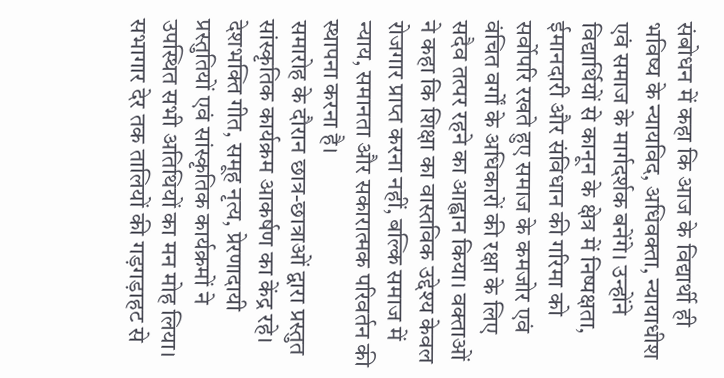संबोधन में कहा कि आज के विद्यार्थी ही भविष्य के न्यायविद, अधिवक्ता, न्यायाधीश एवं समाज के मार्गदर्शक बनेंगे। उन्होंने विद्यार्थियों से कानून के क्षेत्र में निष्पक्षता, ईमानदारी और संविधान की गरिमा को सर्वोपरि रखते हुए समाज के कमजोर एवं वंचित वर्गों के अधिकारों की रक्षा के लिए सदैव तत्पर रहने का आह्वान किया। वक्ताओं ने कहा कि शिक्षा का वास्तविक उद्देश्य केवल रोजगार प्राप्त करना नहीं, बल्कि समाज में न्याय, समानता और सकारात्मक परिवर्तन की स्थापना करना है।
समारोह के दौरान छात्र-छात्राओं द्वारा प्रस्तुत सांस्कृतिक कार्यक्रम आकर्षण का केंद्र रहे। देशभक्ति गीत, समूह नृत्य, प्रेरणादायी प्रस्तुतियों एवं सांस्कृतिक कार्यक्रमों ने उपस्थित सभी अतिथियों का मन मोह लिया। सभागार देर तक तालियों की गड़गड़ाहट से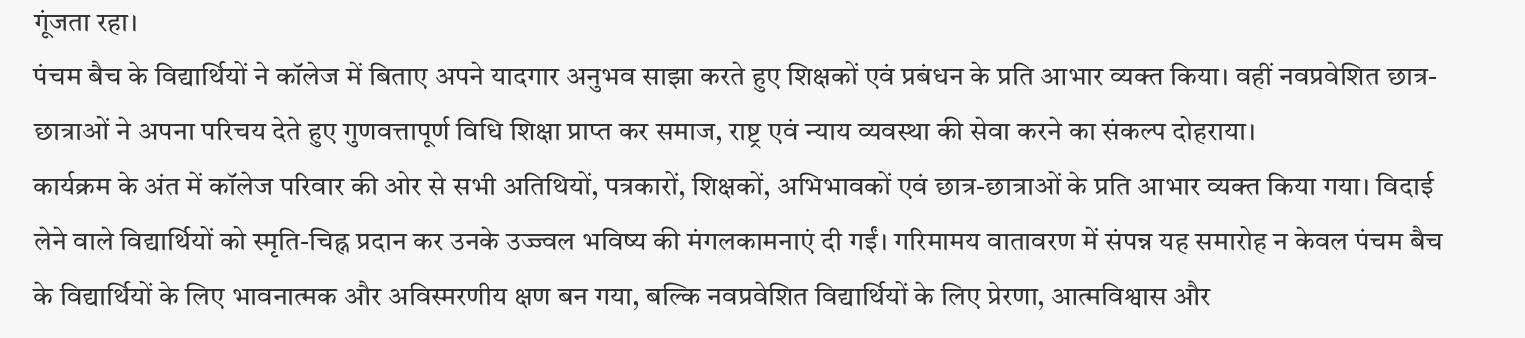गूंजता रहा।
पंचम बैच के विद्यार्थियों ने कॉलेज में बिताए अपने यादगार अनुभव साझा करते हुए शिक्षकों एवं प्रबंधन के प्रति आभार व्यक्त किया। वहीं नवप्रवेशित छात्र-छात्राओं ने अपना परिचय देते हुए गुणवत्तापूर्ण विधि शिक्षा प्राप्त कर समाज, राष्ट्र एवं न्याय व्यवस्था की सेवा करने का संकल्प दोहराया।
कार्यक्रम के अंत में कॉलेज परिवार की ओर से सभी अतिथियों, पत्रकारों, शिक्षकों, अभिभावकों एवं छात्र-छात्राओं के प्रति आभार व्यक्त किया गया। विदाई लेने वाले विद्यार्थियों को स्मृति-चिह्न प्रदान कर उनके उज्ज्वल भविष्य की मंगलकामनाएं दी गईं। गरिमामय वातावरण में संपन्न यह समारोह न केवल पंचम बैच के विद्यार्थियों के लिए भावनात्मक और अविस्मरणीय क्षण बन गया, बल्कि नवप्रवेशित विद्यार्थियों के लिए प्रेरणा, आत्मविश्वास और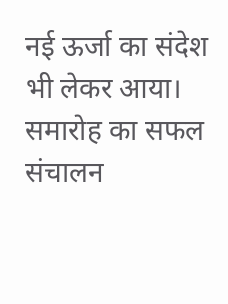नई ऊर्जा का संदेश भी लेकर आया।
समारोह का सफल संचालन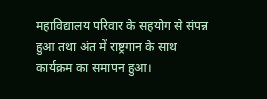महाविद्यालय परिवार के सहयोग से संपन्न हुआ तथा अंत में राष्ट्रगान के साथ कार्यक्रम का समापन हुआ।